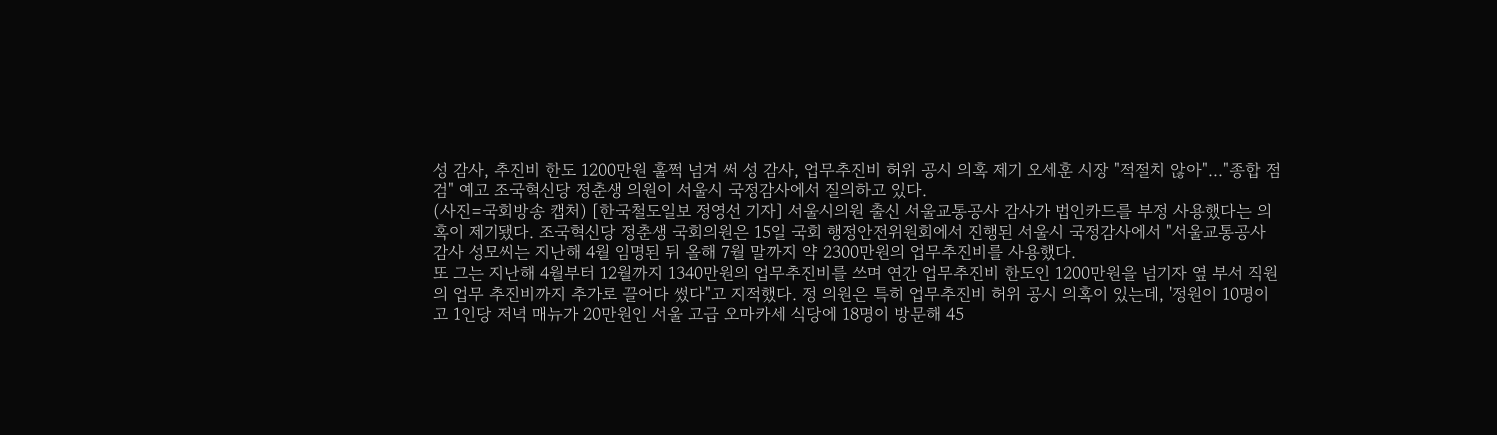성 감사, 추진비 한도 1200만원 훌쩍 넘겨 써 성 감사, 업무추진비 허위 공시 의혹 제기 오세훈 시장 "적절치 않아"..."종합 점검" 예고 조국혁신당 정춘생 의원이 서울시 국정감사에서 질의하고 있다.
(사진=국회방송 캡처) [한국철도일보 정영선 기자] 서울시의원 출신 서울교통공사 감사가 법인카드를 부정 사용했다는 의혹이 제기됐다. 조국혁신당 정춘생 국회의원은 15일 국회 행정안전위원회에서 진행된 서울시 국정감사에서 "서울교통공사 감사 성모씨는 지난해 4월 임명된 뒤 올해 7월 말까지 약 2300만원의 업무추진비를 사용했다.
또 그는 지난해 4월부터 12월까지 1340만원의 업무추진비를 쓰며 연간 업무추진비 한도인 1200만원을 넘기자 옆 부서 직원의 업무 추진비까지 추가로 끌어다 썼다"고 지적했다. 정 의원은 특히 업무추진비 허위 공시 의혹이 있는데, '정원이 10명이고 1인당 저녁 매뉴가 20만원인 서울 고급 오마카세 식당에 18명이 방문해 45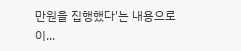만원을 집행했다'는 내용으로 이...